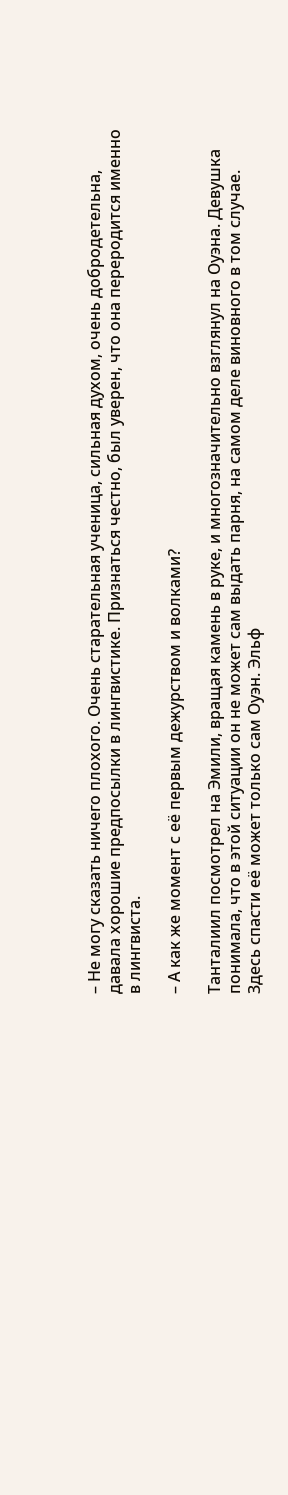– Не могу сказать ничего плохого. Очень старательная ученица, сильная духом, очень добродетельна, давала хорошие предпосылки в лингвистике. Признаться честно, был уверен, что она переродится именно в лингвиста.

– А как же момент с её первым дежурством и волками?

Танталиил посмотрел на Эмили, вращая камень в руке, и многозначительно взглянул на Оуэна. Девушка понимала, что в этой ситуации он не может сам выдать парня, на самом деле виновного в том случае. Здесь спасти её может только сам Оуэн. Эльф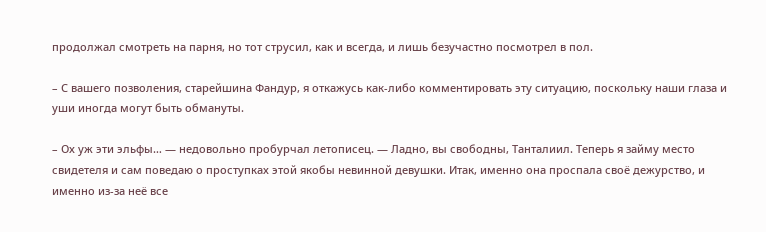продолжал смотреть на парня, но тот струсил, как и всегда, и лишь безучастно посмотрел в пол.

– С вашего позволения, старейшина Фандур, я откажусь как-либо комментировать эту ситуацию, поскольку наши глаза и уши иногда могут быть обмануты.

– Ох уж эти эльфы… ― недовольно пробурчал летописец. ― Ладно, вы свободны, Танталиил. Теперь я займу место свидетеля и сам поведаю о проступках этой якобы невинной девушки. Итак, именно она проспала своё дежурство, и именно из-за неё все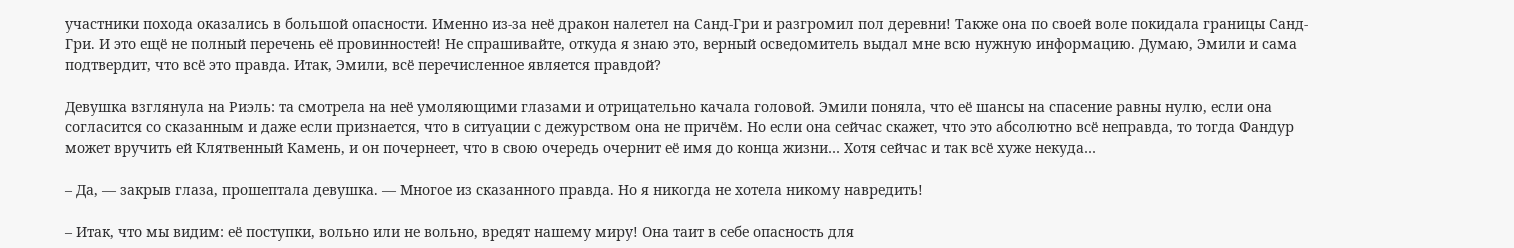участники похода оказались в большой опасности. Именно из-за неё дракон налетел на Санд-Гри и разгромил пол деревни! Также она по своей воле покидала границы Санд-Гри. И это ещё не полный перечень её провинностей! Не спрашивайте, откуда я знаю это, верный осведомитель выдал мне всю нужную информацию. Думаю, Эмили и сама подтвердит, что всё это правда. Итак, Эмили, всё перечисленное является правдой?

Девушка взглянула на Риэль: та смотрела на неё умоляющими глазами и отрицательно качала головой. Эмили поняла, что её шансы на спасение равны нулю, если она согласится со сказанным и даже если признается, что в ситуации с дежурством она не причём. Но если она сейчас скажет, что это абсолютно всё неправда, то тогда Фандур может вручить ей Клятвенный Камень, и он почернеет, что в свою очередь очернит её имя до конца жизни… Хотя сейчас и так всё хуже некуда…

– Да, ― закрыв глаза, прошептала девушка. ― Многое из сказанного правда. Но я никогда не хотела никому навредить!

– Итак, что мы видим: её поступки, вольно или не вольно, вредят нашему миру! Она таит в себе опасность для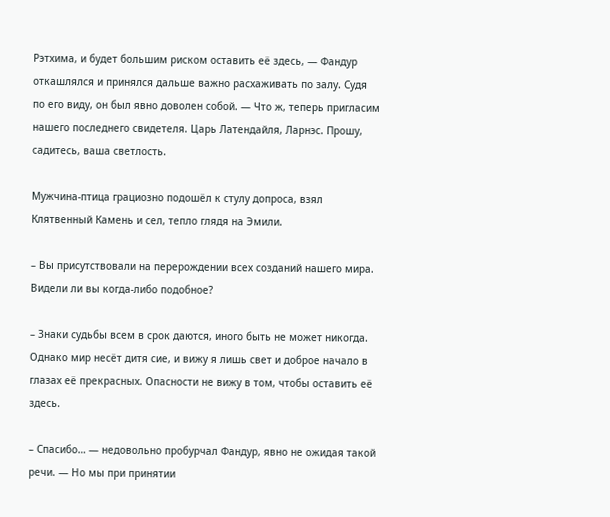Рэтхима, и будет большим риском оставить её здесь, ― Фандур откашлялся и принялся дальше важно расхаживать по залу. Судя по его виду, он был явно доволен собой. ― Что ж, теперь пригласим нашего последнего свидетеля. Царь Латендайля, Ларнэс. Прошу, садитесь, ваша светлость.

Мужчина-птица грациозно подошёл к стулу допроса, взял Клятвенный Камень и сел, тепло глядя на Эмили.

– Вы присутствовали на перерождении всех созданий нашего мира. Видели ли вы когда-либо подобное?

– Знаки судьбы всем в срок даются, иного быть не может никогда. Однако мир несёт дитя сие, и вижу я лишь свет и доброе начало в глазах её прекрасных. Опасности не вижу в том, чтобы оставить её здесь.

– Спасибо… ― недовольно пробурчал Фандур, явно не ожидая такой речи. ― Но мы при принятии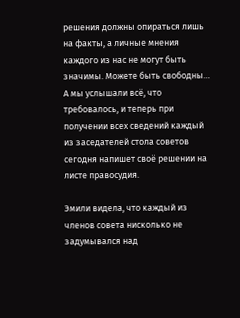решения должны опираться лишь на факты, а личные мнения каждого из нас не могут быть значимы. Можете быть свободны… А мы услышали всё, что требовалось, и теперь при получении всех сведений каждый из заседателей стола советов сегодня напишет своё решении на листе правосудия.

Эмили видела, что каждый из членов совета нисколько не задумывался над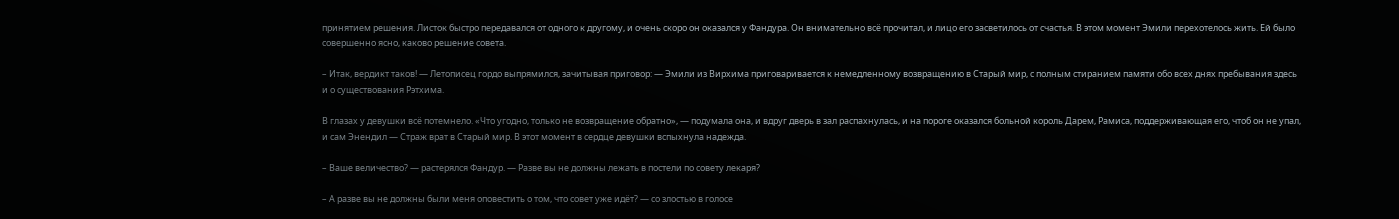принятием решения. Листок быстро передавался от одного к другому, и очень скоро он оказался у Фандура. Он внимательно всё прочитал, и лицо его засветилось от счастья. В этом момент Эмили перехотелось жить. Ей было совершенно ясно, каково решение совета.

– Итак, вердикт таков! ― Летописец гордо выпрямился, зачитывая приговор: ― Эмили из Вирхима приговаривается к немедленному возвращению в Старый мир, с полным стиранием памяти обо всех днях пребывания здесь и о существования Рэтхима.

В глазах у девушки всё потемнело. «Что угодно, только не возвращение обратно», ― подумала она, и вдруг дверь в зал распахнулась, и на пороге оказался больной король Дарем, Рамиса, поддерживающая его, чтоб он не упал, и сам Энендил ― Страж врат в Старый мир. В этот момент в сердце девушки вспыхнула надежда.

– Ваше величество? ― растерялся Фандур. ― Разве вы не должны лежать в постели по совету лекаря?

– А разве вы не должны были меня оповестить о том, что совет уже идёт? ― со злостью в голосе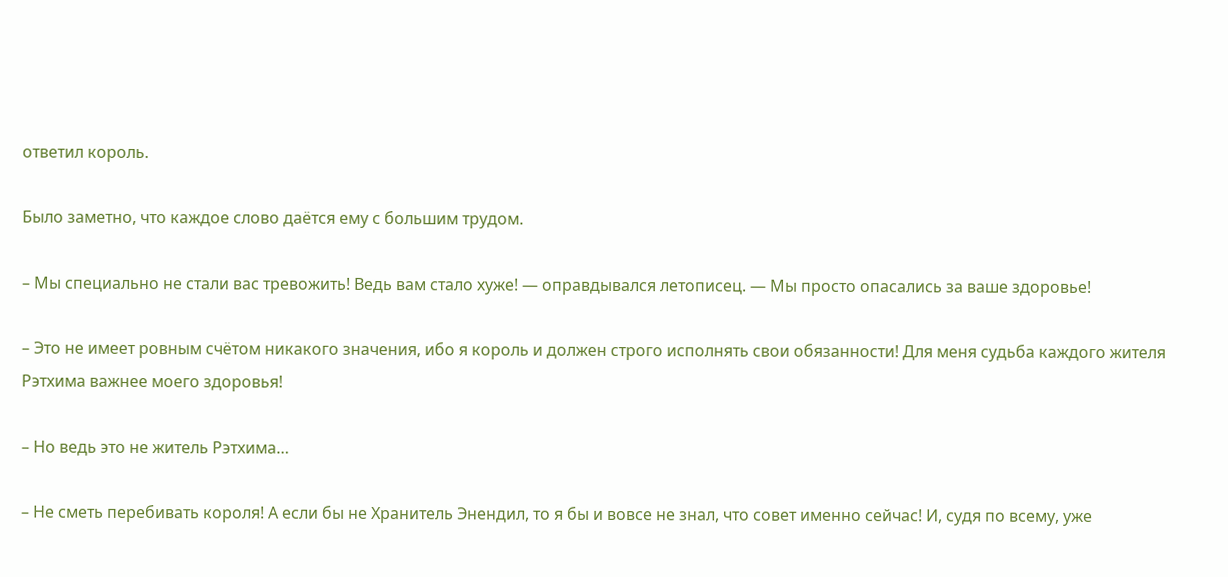ответил король.

Было заметно, что каждое слово даётся ему с большим трудом.

– Мы специально не стали вас тревожить! Ведь вам стало хуже! ― оправдывался летописец. ― Мы просто опасались за ваше здоровье!

– Это не имеет ровным счётом никакого значения, ибо я король и должен строго исполнять свои обязанности! Для меня судьба каждого жителя Рэтхима важнее моего здоровья!

– Но ведь это не житель Рэтхима…

– Не сметь перебивать короля! А если бы не Хранитель Энендил, то я бы и вовсе не знал, что совет именно сейчас! И, судя по всему, уже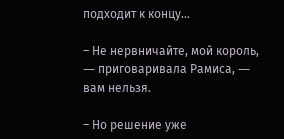подходит к концу…

– Не нервничайте, мой король, ― приговаривала Рамиса, ― вам нельзя.

– Но решение уже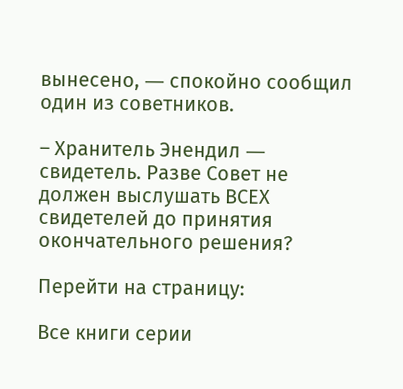вынесено, ― спокойно сообщил один из советников.

– Хранитель Энендил ― свидетель. Разве Совет не должен выслушать ВСЕХ свидетелей до принятия окончательного решения?

Перейти на страницу:

Все книги серии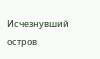Исчезнувший остров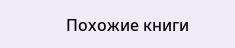Похожие книги